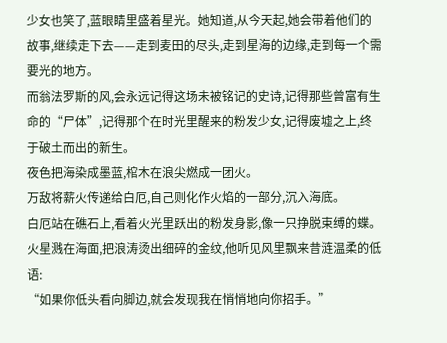少女也笑了,蓝眼睛里盛着星光。她知道,从今天起,她会带着他们的故事,继续走下去——走到麦田的尽头,走到星海的边缘,走到每一个需要光的地方。
而翁法罗斯的风,会永远记得这场未被铭记的史诗,记得那些曾富有生命的“尸体”,记得那个在时光里醒来的粉发少女,记得废墟之上,终于破土而出的新生。
夜色把海染成墨蓝,棺木在浪尖燃成一团火。
万敌将薪火传递给白厄,自己则化作火焰的一部分,沉入海底。
白厄站在礁石上,看着火光里跃出的粉发身影,像一只挣脱束缚的蝶。火星溅在海面,把浪涛烫出细碎的金纹,他听见风里飘来昔涟温柔的低语:
“如果你低头看向脚边,就会发现我在悄悄地向你招手。”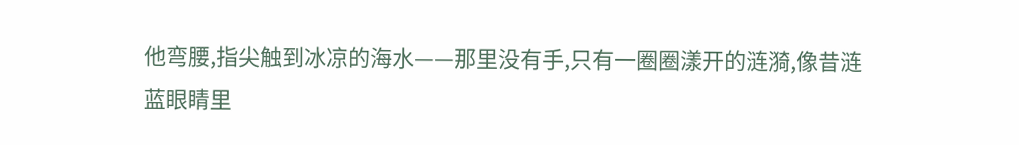他弯腰,指尖触到冰凉的海水——那里没有手,只有一圈圈漾开的涟漪,像昔涟蓝眼睛里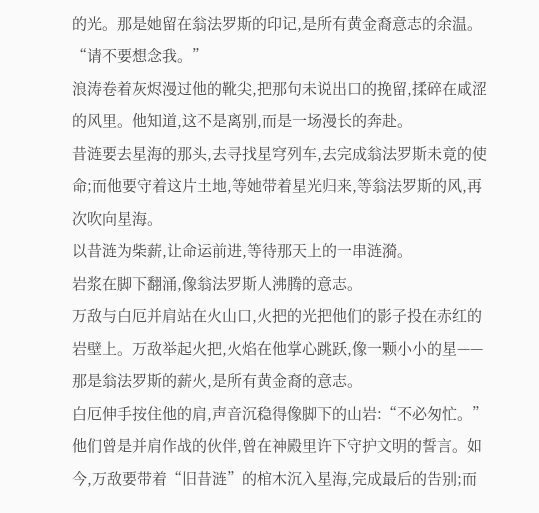的光。那是她留在翁法罗斯的印记,是所有黄金裔意志的余温。
“请不要想念我。”
浪涛卷着灰烬漫过他的靴尖,把那句未说出口的挽留,揉碎在咸涩的风里。他知道,这不是离别,而是一场漫长的奔赴。
昔涟要去星海的那头,去寻找星穹列车,去完成翁法罗斯未竟的使命;而他要守着这片土地,等她带着星光归来,等翁法罗斯的风,再次吹向星海。
以昔涟为柴薪,让命运前进,等待那天上的一串涟漪。
岩浆在脚下翻涌,像翁法罗斯人沸腾的意志。
万敌与白厄并肩站在火山口,火把的光把他们的影子投在赤红的岩壁上。万敌举起火把,火焰在他掌心跳跃,像一颗小小的星——那是翁法罗斯的薪火,是所有黄金裔的意志。
白厄伸手按住他的肩,声音沉稳得像脚下的山岩:“不必匆忙。”
他们曾是并肩作战的伙伴,曾在神殿里许下守护文明的誓言。如今,万敌要带着“旧昔涟”的棺木沉入星海,完成最后的告别;而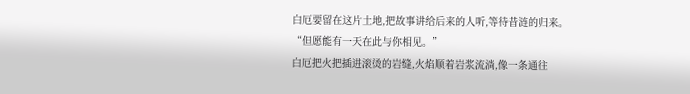白厄要留在这片土地,把故事讲给后来的人听,等待昔涟的归来。
“但愿能有一天在此与你相见。”
白厄把火把插进滚烫的岩缝,火焰顺着岩浆流淌,像一条通往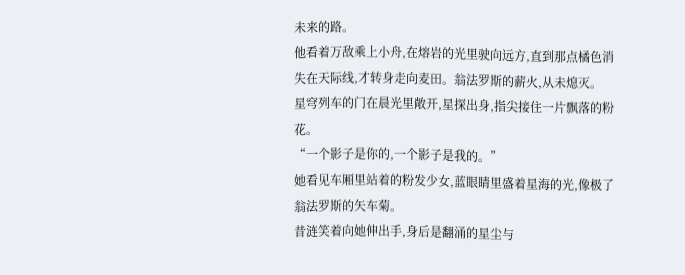未来的路。
他看着万敌乘上小舟,在熔岩的光里驶向远方,直到那点橘色消失在天际线,才转身走向麦田。翁法罗斯的薪火,从未熄灭。
星穹列车的门在晨光里敞开,星探出身,指尖接住一片飘落的粉花。
“一个影子是你的,一个影子是我的。”
她看见车厢里站着的粉发少女,蓝眼睛里盛着星海的光,像极了翁法罗斯的矢车菊。
昔涟笑着向她伸出手,身后是翻涌的星尘与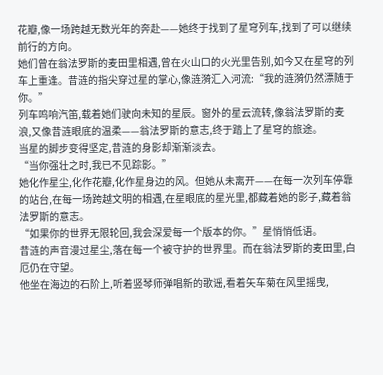花瓣,像一场跨越无数光年的奔赴——她终于找到了星穹列车,找到了可以继续前行的方向。
她们曾在翁法罗斯的麦田里相遇,曾在火山口的火光里告别,如今又在星穹的列车上重逢。昔涟的指尖穿过星的掌心,像涟漪汇入河流:“我的涟漪仍然漂随于你。”
列车鸣响汽笛,载着她们驶向未知的星辰。窗外的星云流转,像翁法罗斯的麦浪,又像昔涟眼底的温柔——翁法罗斯的意志,终于踏上了星穹的旅途。
当星的脚步变得坚定,昔涟的身影却渐渐淡去。
“当你强壮之时,我已不见踪影。”
她化作星尘,化作花瓣,化作星身边的风。但她从未离开——在每一次列车停靠的站台,在每一场跨越文明的相遇,在星眼底的星光里,都藏着她的影子,藏着翁法罗斯的意志。
“如果你的世界无限轮回,我会深爱每一个版本的你。”星悄悄低语。
昔涟的声音漫过星尘,落在每一个被守护的世界里。而在翁法罗斯的麦田里,白厄仍在守望。
他坐在海边的石阶上,听着竖琴师弹唱新的歌谣,看着矢车菊在风里摇曳,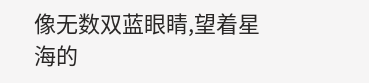像无数双蓝眼睛,望着星海的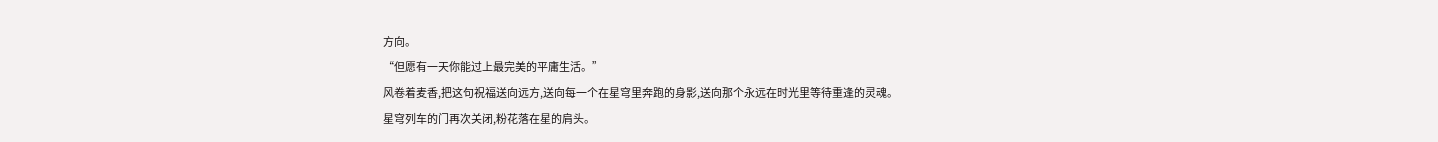方向。
“但愿有一天你能过上最完美的平庸生活。”
风卷着麦香,把这句祝福送向远方,送向每一个在星穹里奔跑的身影,送向那个永远在时光里等待重逢的灵魂。
星穹列车的门再次关闭,粉花落在星的肩头。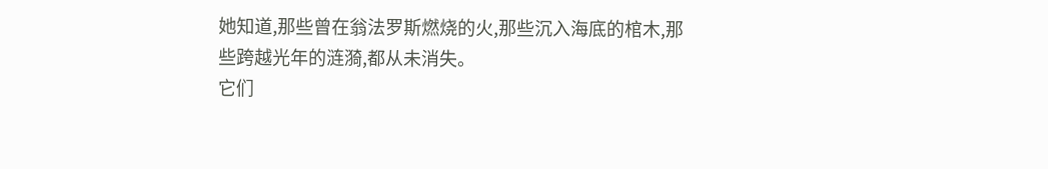她知道,那些曾在翁法罗斯燃烧的火,那些沉入海底的棺木,那些跨越光年的涟漪,都从未消失。
它们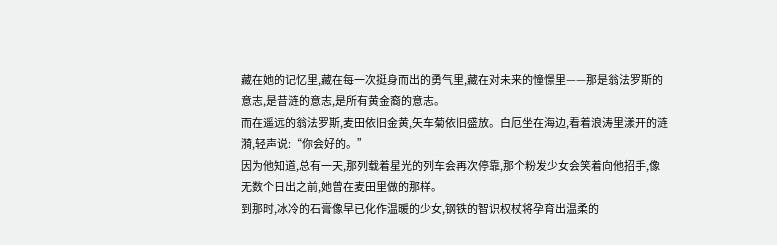藏在她的记忆里,藏在每一次挺身而出的勇气里,藏在对未来的憧憬里——那是翁法罗斯的意志,是昔涟的意志,是所有黄金裔的意志。
而在遥远的翁法罗斯,麦田依旧金黄,矢车菊依旧盛放。白厄坐在海边,看着浪涛里漾开的涟漪,轻声说:“你会好的。”
因为他知道,总有一天,那列载着星光的列车会再次停靠,那个粉发少女会笑着向他招手,像无数个日出之前,她曾在麦田里做的那样。
到那时,冰冷的石膏像早已化作温暖的少女,钢铁的智识权杖将孕育出温柔的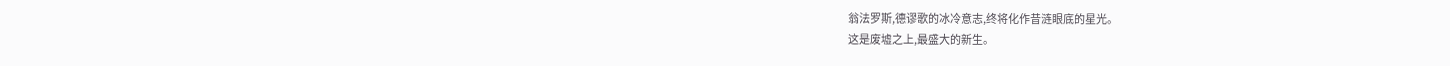翁法罗斯,德谬歌的冰冷意志,终将化作昔涟眼底的星光。
这是废墟之上,最盛大的新生。